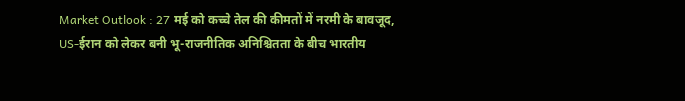Market Outlook : 27 मई को कच्चे तेल की कीमतों में नरमी के बावजूद, US-ईरान को लेकर बनी भू-राजनीतिक अनिश्चितता के बीच भारतीय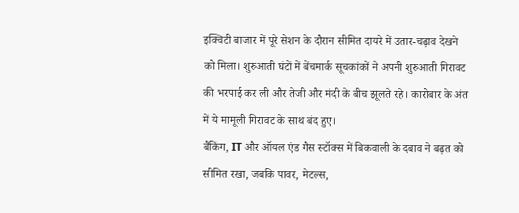इक्विटी बाजार में पूरे सेशन के दौरान सीमित दायरे में उतार-चढ़ाव देखने को मिला। शुरुआती घंटों में बेंचमार्क सूचकांकों ने अपनी शुरुआती गिरावट की भरपाई कर ली और तेजी और मंदी के बीच झूलते रहे। कारोबार के अंत में ये मामूली गिरावट के साथ बंद हुए।
बैंकिंग, IT और ऑयल एंड गैस स्टॉक्स में बिकवाली के दबाव ने बढ़त को सीमित रखा, जबकि पावर, मेटल्स,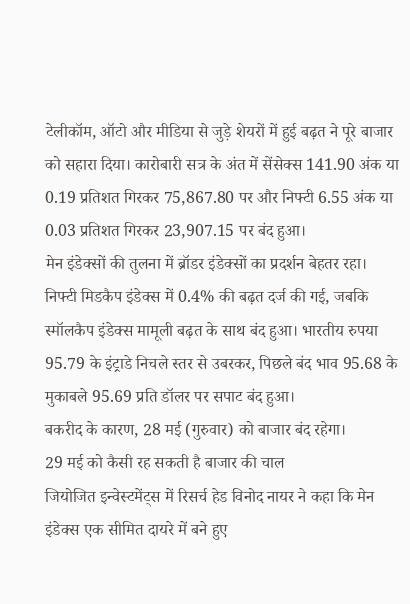टेलीकॉम, ऑटो और मीडिया से जुड़े शेयरों में हुई बढ़त ने पूरे बाजार को सहारा दिया। कारोबारी सत्र के अंत में सेंसेक्स 141.90 अंक या 0.19 प्रतिशत गिरकर 75,867.80 पर और निफ्टी 6.55 अंक या 0.03 प्रतिशत गिरकर 23,907.15 पर बंद हुआ।
मेन इंडेक्सों की तुलना में ब्रॉडर इंडेक्सों का प्रदर्शन बेहतर रहा। निफ्टी मिडकैप इंडेक्स में 0.4% की बढ़त दर्ज की गई, जबकि स्मॉलकैप इंडेक्स मामूली बढ़त के साथ बंद हुआ। भारतीय रुपया 95.79 के इंट्राडे निचले स्तर से उबरकर, पिछले बंद भाव 95.68 के मुकाबले 95.69 प्रति डॉलर पर सपाट बंद हुआ।
बकरीद के कारण, 28 मई (गुरुवार) को बाजार बंद रहेगा।
29 मई को कैसी रह सकती है बाजार की चाल
जियोजित इन्वेस्टमेंट्स में रिसर्च हेड विनोद नायर ने कहा कि मेन इंडेक्स एक सीमित दायरे में बने हुए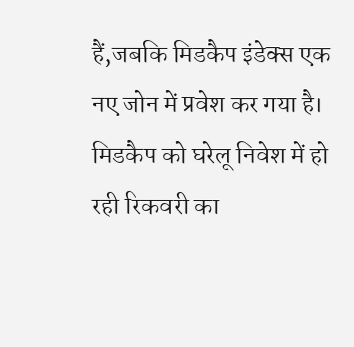हैं,जबकि मिडकैप इंडेक्स एक नए जोन में प्रवेश कर गया है। मिडकैप को घरेलू निवेश में हो रही रिकवरी का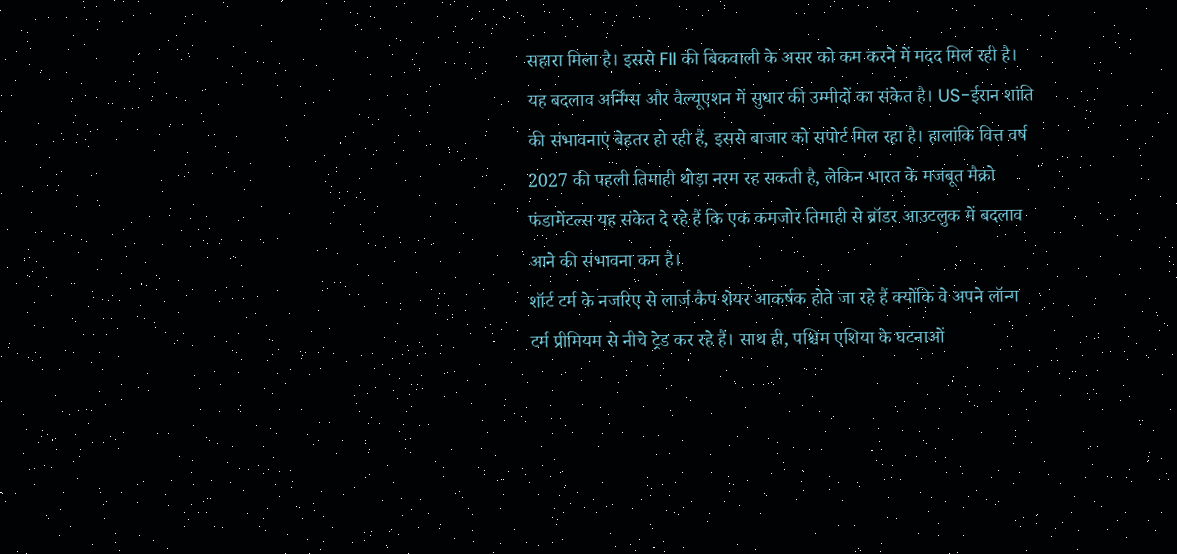सहारा मिला है। इससे FII की बिकवाली के असर को कम करने में मदद मिल रही है। यह बदलाव अर्निंग्स और वैल्यूएशन में सुधार की उम्मीदों का संकेत है। US-ईरान शांति की संभावनाएं बेहतर हो रही हैं, इससे बाजार को सपोर्ट मिल रहा है। हालांकि वित्त वर्ष 2027 की पहली तिमाही थोड़ा नरम रह सकती है, लेकिन भारत के मजबूत मैक्रो फंडामेंटल्स यह संकेत दे रहे हैं कि एक कमजोर तिमाही से ब्रॉडर आउटलुक में बदलाव आने की संभावना कम है।
शॉर्ट टर्म के नजरिए से लार्ज कैप शेयर आकर्षक होते जा रहे हैं क्योंकि वे अपने लॉन्ग टर्म प्रीमियम से नीचे ट्रेड कर रहे हैं। साथ ही, पश्चिम एशिया के घटनाओं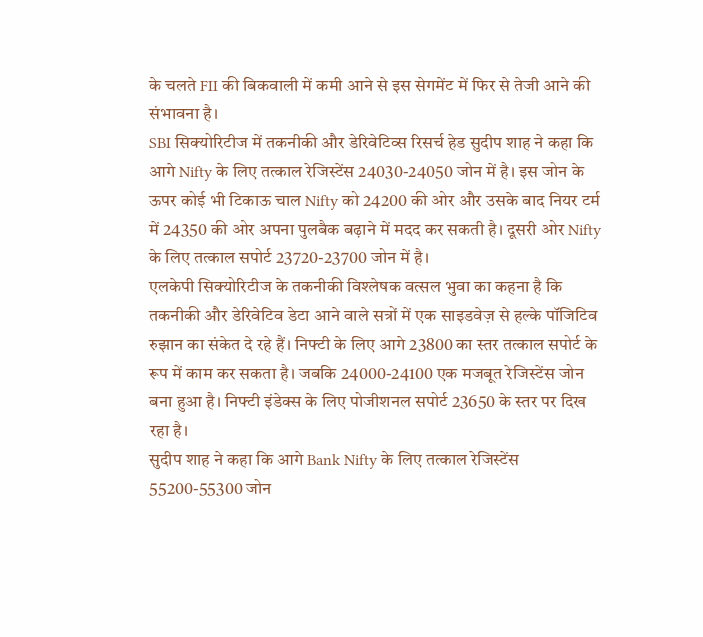के चलते FII की बिकवाली में कमी आने से इस सेगमेंट में फिर से तेजी आने की संभावना है।
SBI सिक्योरिटीज में तकनीकी और डेरिवेटिव्स रिसर्च हेड सुदीप शाह ने कहा कि आगे Nifty के लिए तत्काल रेजिस्टेंस 24030-24050 जोन में है। इस जोन के ऊपर कोई भी टिकाऊ चाल Nifty को 24200 की ओर और उसके बाद नियर टर्म में 24350 की ओर अपना पुलबैक बढ़ाने में मदद कर सकती है। दूसरी ओर Nifty के लिए तत्काल सपोर्ट 23720-23700 जोन में है।
एलकेपी सिक्योरिटीज के तकनीकी विश्लेषक वत्सल भुवा का कहना है कि तकनीकी और डेरिवेटिव डेटा आने वाले सत्रों में एक साइडवेज़ से हल्के पॉजिटिव रुझान का संकेत दे रहे हैं। निफ्टी के लिए आगे 23800 का स्तर तत्काल सपोर्ट के रूप में काम कर सकता है। जबकि 24000-24100 एक मजबूत रेजिस्टेंस जोन बना हुआ है। निफ्टी इंडेक्स के लिए पोजीशनल सपोर्ट 23650 के स्तर पर दिख रहा है।
सुदीप शाह ने कहा कि आगे Bank Nifty के लिए तत्काल रेजिस्टेंस 55200-55300 जोन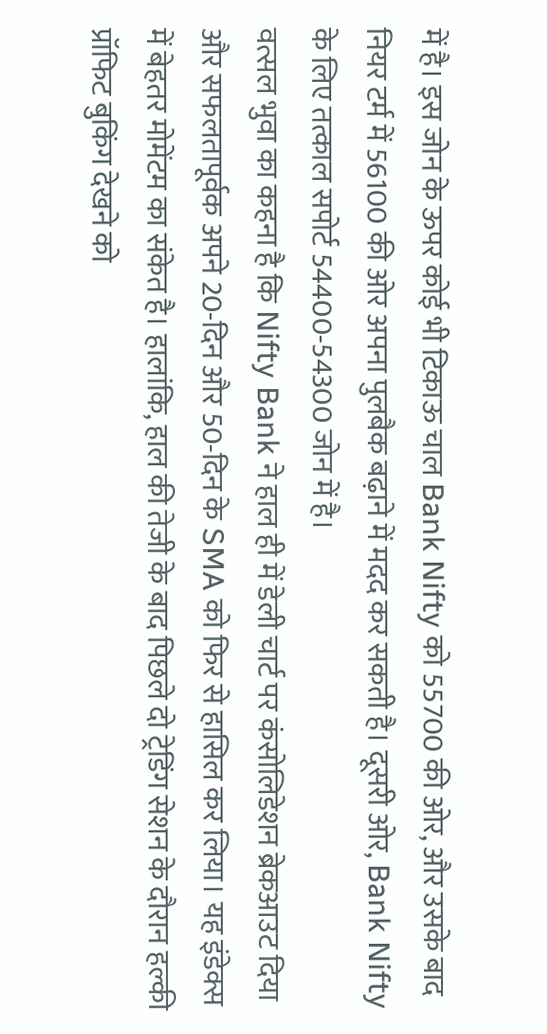में है। इस जोन के ऊपर कोई भी टिकाऊ चाल Bank Nifty को 55700 की ओर, और उसके बाद नियर टर्म में 56100 की ओर अपना पुलबैक बढ़ाने में मदद कर सकती है। दूसरी ओर, Bank Nifty के लिए तत्काल सपोर्ट 54400-54300 जोन में है।
वत्सल भुवा का कहना है कि Nifty Bank ने हाल ही में डेली चार्ट पर कंसोलिडेशन ब्रेकआउट दिया और सफलतापूर्वक अपने 20-दिन और 50-दिन के SMA को फिर से हासिल कर लिया। यह इंडेक्स में बेहतर मोमेंटम का संकेत है। हालांकि, हाल की तेजी के बाद पिछले दो ट्रेडिंग सेशन के दौरान हल्की प्रॉफिट बुकिंग देखने को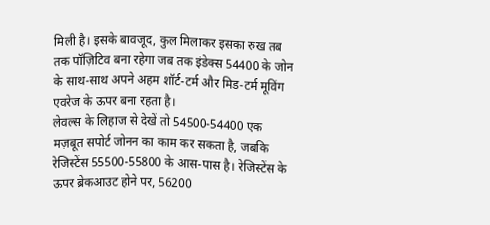मिली है। इसके बावजूद, कुल मिलाकर इसका रुख तब तक पॉज़िटिव बना रहेगा जब तक इंडेक्स 54400 के जोन के साथ-साथ अपने अहम शॉर्ट-टर्म और मिड-टर्म मूविंग एवरेज के ऊपर बना रहता है।
लेवल्स के लिहाज से देखें तो 54500-54400 एक मज़बूत सपोर्ट जोनन का काम कर सकता है, जबकि रेजिस्टेंस 55500-55800 के आस-पास है। रेजिस्टेंस के ऊपर ब्रेकआउट होने पर, 56200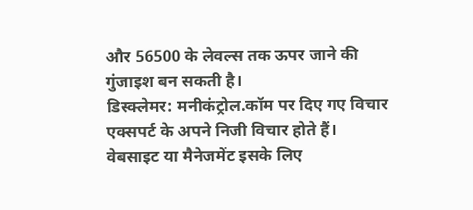और 56500 के लेवल्स तक ऊपर जाने की गुंजाइश बन सकती है।
डिस्क्लेमर: मनीकंट्रोल.कॉम पर दिए गए विचार एक्सपर्ट के अपने निजी विचार होते हैं। वेबसाइट या मैनेजमेंट इसके लिए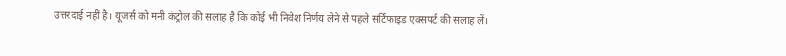उत्तरदाई नहीं है। यूजर्स को मनी कंट्रोल की सलाह है कि कोई भी निवेश निर्णय लेने से पहले सर्टिफाइड एक्सपर्ट की सलाह लें।